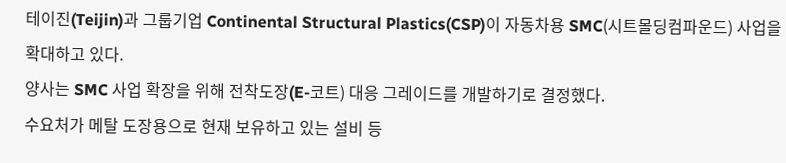테이진(Teijin)과 그룹기업 Continental Structural Plastics(CSP)이 자동차용 SMC(시트몰딩컴파운드) 사업을 확대하고 있다.
양사는 SMC 사업 확장을 위해 전착도장(E-코트) 대응 그레이드를 개발하기로 결정했다.
수요처가 메탈 도장용으로 현재 보유하고 있는 설비 등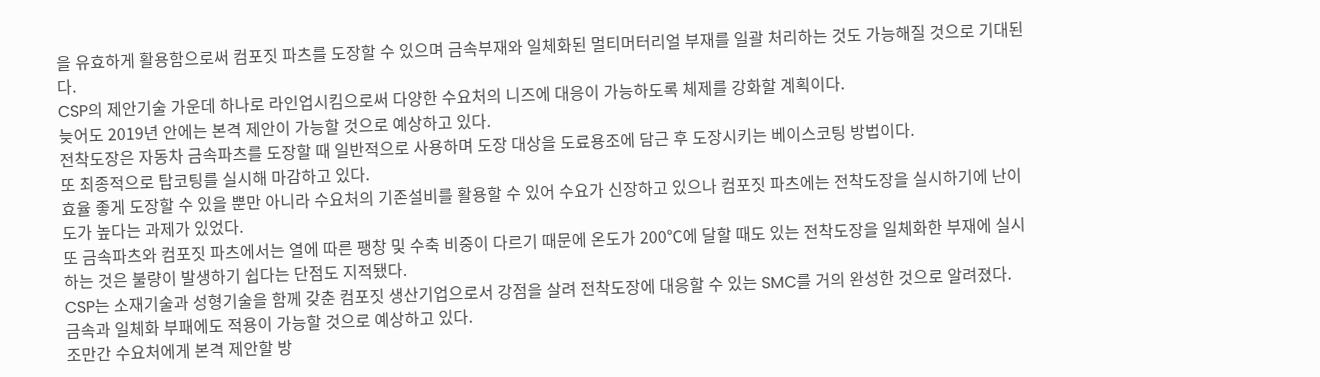을 유효하게 활용함으로써 컴포짓 파츠를 도장할 수 있으며 금속부재와 일체화된 멀티머터리얼 부재를 일괄 처리하는 것도 가능해질 것으로 기대된다.
CSP의 제안기술 가운데 하나로 라인업시킴으로써 다양한 수요처의 니즈에 대응이 가능하도록 체제를 강화할 계획이다.
늦어도 2019년 안에는 본격 제안이 가능할 것으로 예상하고 있다.
전착도장은 자동차 금속파츠를 도장할 때 일반적으로 사용하며 도장 대상을 도료용조에 담근 후 도장시키는 베이스코팅 방법이다.
또 최종적으로 탑코팅를 실시해 마감하고 있다.
효율 좋게 도장할 수 있을 뿐만 아니라 수요처의 기존설비를 활용할 수 있어 수요가 신장하고 있으나 컴포짓 파츠에는 전착도장을 실시하기에 난이도가 높다는 과제가 있었다.
또 금속파츠와 컴포짓 파츠에서는 열에 따른 팽창 및 수축 비중이 다르기 때문에 온도가 200℃에 달할 때도 있는 전착도장을 일체화한 부재에 실시하는 것은 불량이 발생하기 쉽다는 단점도 지적됐다.
CSP는 소재기술과 성형기술을 함께 갖춘 컴포짓 생산기업으로서 강점을 살려 전착도장에 대응할 수 있는 SMC를 거의 완성한 것으로 알려졌다.
금속과 일체화 부패에도 적용이 가능할 것으로 예상하고 있다.
조만간 수요처에게 본격 제안할 방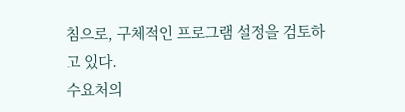침으로, 구체적인 프로그램 설정을 검토하고 있다.
수요처의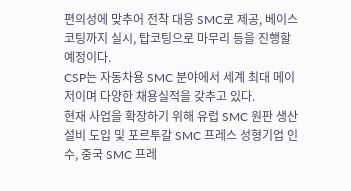편의성에 맞추어 전착 대응 SMC로 제공, 베이스코팅까지 실시, 탑코팅으로 마무리 등을 진행할 예정이다.
CSP는 자동차용 SMC 분야에서 세계 최대 메이저이며 다양한 채용실적을 갖추고 있다.
현재 사업을 확장하기 위해 유럽 SMC 원판 생산설비 도입 및 포르투갈 SMC 프레스 성형기업 인수, 중국 SMC 프레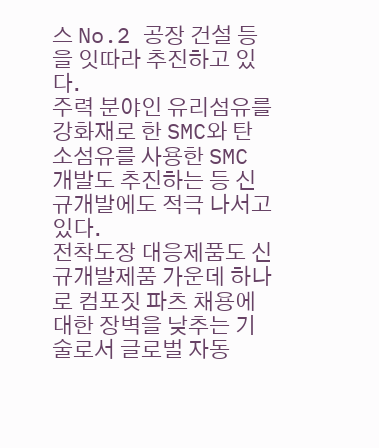스 No.2 공장 건설 등을 잇따라 추진하고 있다.
주력 분야인 유리섬유를 강화재로 한 SMC와 탄소섬유를 사용한 SMC 개발도 추진하는 등 신규개발에도 적극 나서고 있다.
전착도장 대응제품도 신규개발제품 가운데 하나로 컴포짓 파츠 채용에 대한 장벽을 낮추는 기술로서 글로벌 자동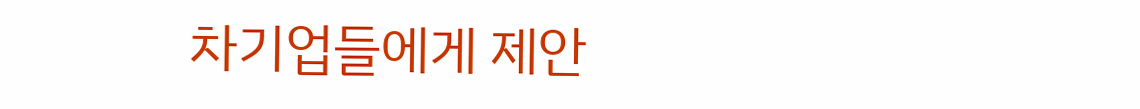차기업들에게 제안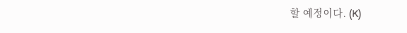할 예정이다. (K)